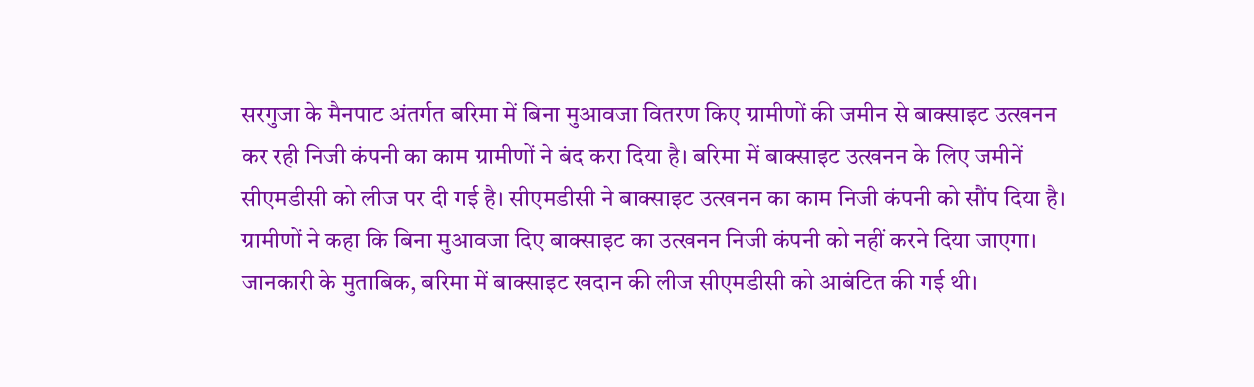सरगुजा के मैनपाट अंतर्गत बरिमा में बिना मुआवजा वितरण किए ग्रामीणों की जमीन से बाक्साइट उत्खनन कर रही निजी कंपनी का काम ग्रामीणों ने बंद करा दिया है। बरिमा में बाक्साइट उत्खनन के लिए जमीनें सीएमडीसी को लीज पर दी गई है। सीएमडीसी ने बाक्साइट उत्खनन का काम निजी कंपनी को सौंप दिया है। ग्रामीणों ने कहा कि बिना मुआवजा दिए बाक्साइट का उत्खनन निजी कंपनी को नहीं करने दिया जाएगा। जानकारी के मुताबिक, बरिमा में बाक्साइट खदान की लीज सीएमडीसी को आबंटित की गई थी।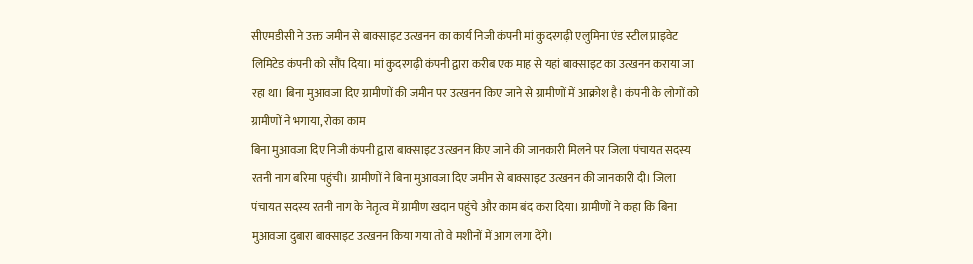सीएमडीसी ने उक्त जमीन से बाक्साइट उत्खनन का कार्य निजी कंपनी मां कुदरगढ़ी एलुमिना एंड स्टील प्राइवेट लिमिटेड कंपनी को सौंप दिया। मां कुदरगढ़ी कंपनी द्वारा करीब एक माह से यहां बाक्साइट का उत्खनन कराया जा रहा था। बिना मुआवजा दिए ग्रामीणों की जमीन पर उत्खनन किए जाने से ग्रामीणों में आक्रोश है। कंपनी के लोगों को ग्रामीणों ने भगाया, रोका काम
बिना मुआवजा दिए निजी कंपनी द्वारा बाक्साइट उत्खनन किए जाने की जानकारी मिलने पर जिला पंचायत सदस्य रतनी नाग बरिमा पहुंची। ग्रामीणों ने बिना मुआवजा दिए जमीन से बाक्साइट उत्खनन की जानकारी दी। जिला पंचायत सदस्य रतनी नाग के नेतृत्व में ग्रामीण खदान पहुंचे और काम बंद करा दिया। ग्रामीणों ने कहा कि बिना मुआवजा दुबारा बाक्साइट उत्खनन किया गया तो वे मशीनों में आग लगा देंगे।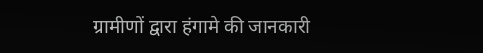ग्रामीणों द्वारा हंगामे की जानकारी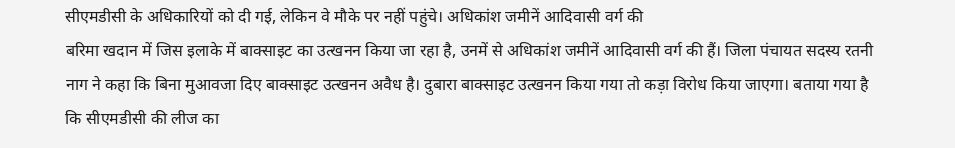सीएमडीसी के अधिकारियों को दी गई, लेकिन वे मौके पर नहीं पहुंचे। अधिकांश जमीनें आदिवासी वर्ग की
बरिमा खदान में जिस इलाके में बाक्साइट का उत्खनन किया जा रहा है, उनमें से अधिकांश जमीनें आदिवासी वर्ग की हैं। जिला पंचायत सदस्य रतनी नाग ने कहा कि बिना मुआवजा दिए बाक्साइट उत्खनन अवैध है। दुबारा बाक्साइट उत्खनन किया गया तो कड़ा विरोध किया जाएगा। बताया गया है कि सीएमडीसी की लीज का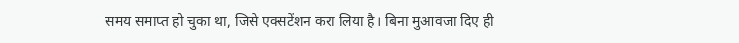समय समाप्त हो चुका था, जिसे एक्सटेंशन करा लिया है। बिना मुआवजा दिए ही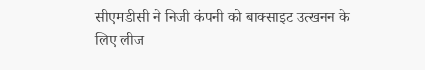सीएमडीसी ने निजी कंपनी को बाक्साइट उत्खनन के लिए लीज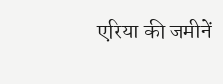एरिया की जमीनें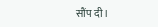सौंप दी।